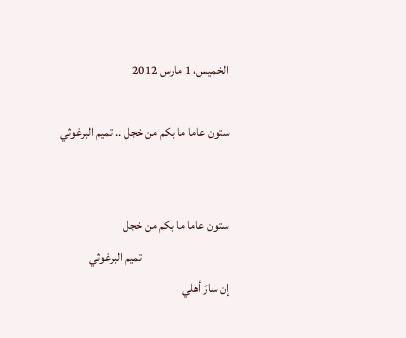الخميس، 1 مارس 2012

ستون عاما ما بكم من خجل .. تميم البرغوثي


ستون عاما ما بكم من خجل
                                    تميم البرغوثي
إن سارَ أهلي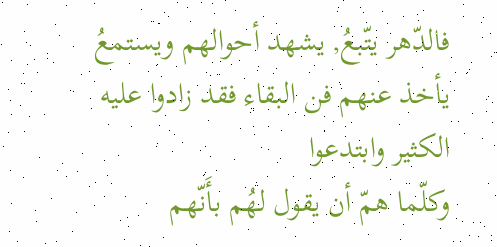فالدّهر يتّبعُ, يشهد أحوالهم ويستمعُ
يأخذ عنهم فن البقاء فقد زادوا عليه الكثير وابتدعوا
وكلّما همّ أن يقول لهُم بأَنّهم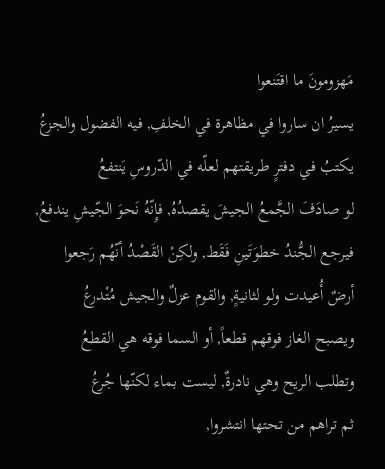مَهزومونَ ما اقتَنعوا
يسيرُ ان ساروا في مظاهرة في الخلفِ, فيه الفضول والجزعُ
يكتبُ في دفترٍ طريقتهم لعلّه في الدّروسِ يَنتفعُ
لو صادَفَ الجَّمعُ الجيشَ يقصدُهُ, فإِنّهُ نَحوَ الجّيشِ يندفعُ,
فيرجع الجُّندُ خطوَتَينِ فَقَط, ولكِنْ القَصْدُ أنّهُم رَجعوا
أرضٌ أُعيدت ولو لثانيةٍ, والقوم عزلٌ والجيش مُتْدرعُ
ويصبح الغاز فوقهم قطعاً, أو السما فوقه هي القطعُ
وتطلب الريح وهي نادرةٌ, ليست بماء لكنّها جُرعُ
ثم تراهم من تحتها انتشروا,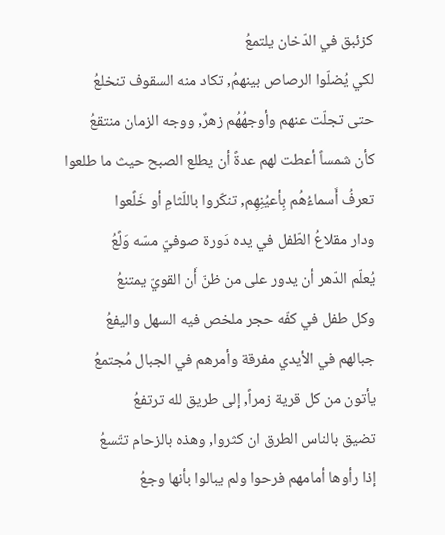كزئبق في الدّخان يلتمعُ
لكي يُضلّوا الرصاص بينهمُ, تكاد منه السقوف تنخلعُ
حتى تجلّت عنهم وأوجهُهُم زهرٌ, ووجه الزمان منتقعُ
كأن شمساً أعطت لهم عدةً أن يطلع الصبح حيث ما طلعوا
تعرفُ أَسماءُهُم بِأعيُنِهِم, تنكّروا باللّثامِ أو خَلًعوا
ودار مقلاعُ الطّفل في يده دَورة صوفيّ مسّه وَلًعُ
يُعلّم الدّهر أن يدور على من ظنّ أَن القويّ يمتنعُ
وكل طفل في كفّه حجر ملخص فيه السهل واليفعُ
جبالهم في الأيدي مفرقة وأمرهم في الجبال مُجتمعُ
يأتون من كل قرية زمراً, إلى طريق لله ترتفعُ
تضيق بالناس الطرق ان كثروا, وهذه بالزحام تتّسعُ
إذا رأوها أمامهم فرحوا ولم يبالوا بأنها وجعُ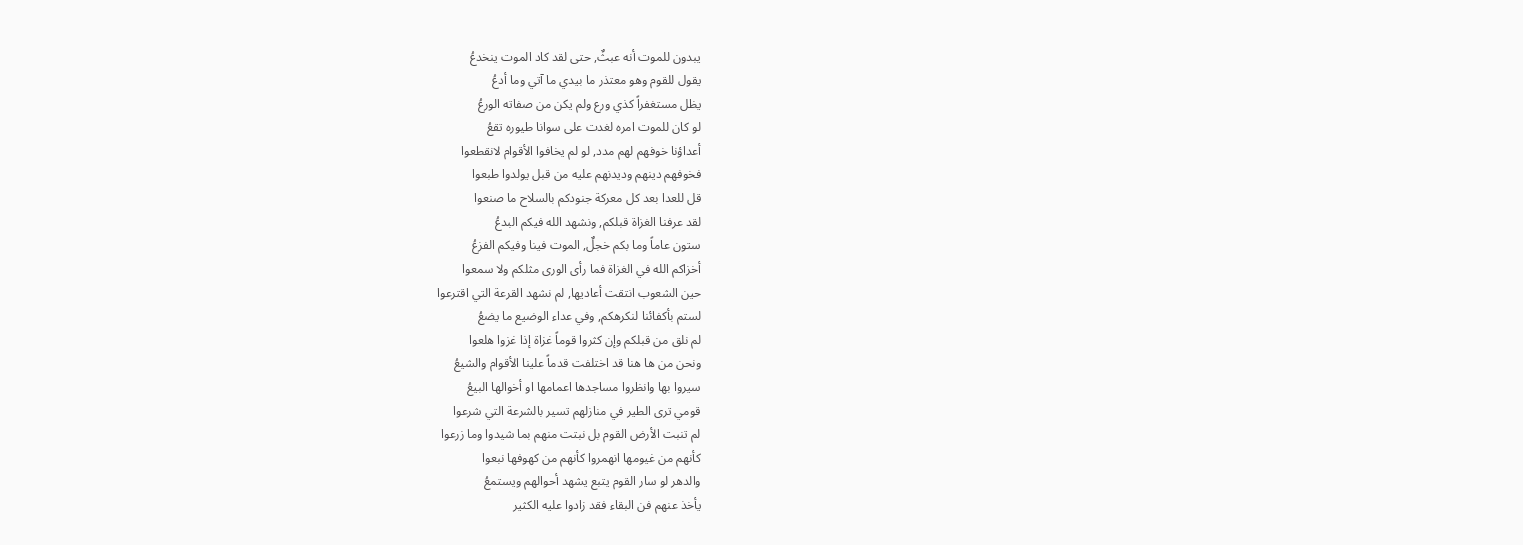يبدون للموت أنه عبثٌ, حتى لقد كاد الموت ينخدعُ
يقول للقوم وهو معتذر ما بيدي ما آتي وما أدعُ
يظل مستغفراً كذي ورع ولم يكن من صفاته الورعُ
لو كان للموت امره لغدت على سوانا طيوره تقعُ
أعداؤنا خوفهم لهم مدد, لو لم يخافوا الأقوام لانقطعوا
فخوفهم دينهم وديدنهم عليه من قبل يولدوا طبعوا
قل للعدا بعد كل معركة جنودكم بالسلاح ما صنعوا
لقد عرفنا الغزاة قبلكم, ونشهد الله فيكم البدعُ
ستون عاماً وما بكم خجلٌ, الموت فينا وفيكم الفزعُ
أخزاكم الله في الغزاة فما رأى الورى مثلكم ولا سمعوا
حين الشعوب انتقت أعاديها, لم نشهد القرعة التي اقترعوا
لستم بأكفائنا لنكرهكم, وفي عداء الوضيع ما يضعُ
لم نلق من قبلكم وإن كثروا قوماً غزاة إذا غزوا هلعوا
ونحن من ها هنا قد اختلفت قدماً علينا الأقوام والشيعُ
سيروا بها وانظروا مساجدها اعمامها او أخوالها البيعُ
قومي ترى الطير في منازلهم تسير بالشرعة التي شرعوا
لم تنبت الأرض القوم بل نبتت منهم بما شيدوا وما زرعوا
كأنهم من غيومها انهمروا كأنهم من كهوفها نبعوا
والدهر لو سار القوم يتبع يشهد أحوالهم ويستمعُ
يأخذ عنهم فن البقاء فقد زادوا عليه الكثير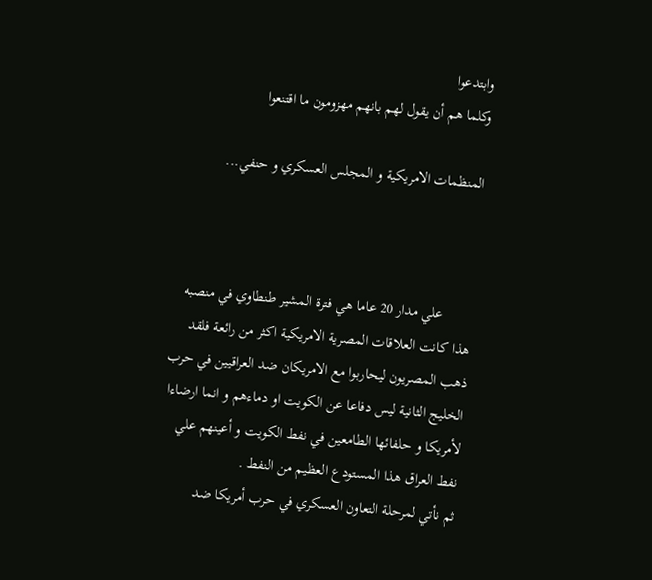وابتدعوا
وكلما هم أن يقول لهم بانهم مهزومون ما اقتنعوا

المنظمات الامريكية و المجلس العسكري و حنفي...



        علي مدار 20 عاما هي فترة المشير طنطاوي في منصبه هذا كانت العلاقات المصرية الامريكية اكثر من رائعة فلقد ذهب المصريون ليحاربوا مع الامريكان ضد العراقيين في حرب الخليج الثانية ليس دفاعا عن الكويت او دماءهم و انما ارضاءا لأمريكا و حلفائها الطامعين في نفط الكويت و أعينهم علي نفط العراق هذا المستودع العظيم من النفط .
ثم نأتي لمرحلة التعاون العسكري في حرب أمريكا ضد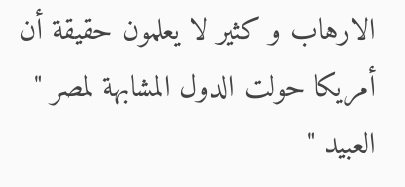الارهاب و كثير لا يعلمون حقيقة أن أمريكا حولت الدول المشابهة لمصر " العبيد "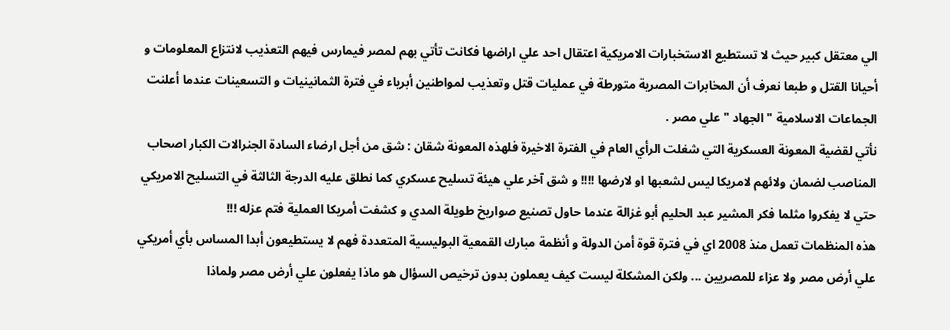الي معتقل كبير حيث لا تستطيع الاستخبارات الامريكية اعتقال احد علي اراضها فكانت تأتي بهم لمصر فيمارس فيهم التعذيب لانتزاع المعلومات و أحيانا القتل و طبعا نعرف أن المخابرات المصرية متورطة في عمليات قتل وتعذيب لمواطنين أبرياء في فترة الثمانينيات و التسعينات عندما أعلنت الجماعات الاسلامية " الجهاد " علي مصر .
نأتي لقضية المعونة العسكرية التي شغلت الرأي العام في الفترة الاخيرة فلهذه المعونة شقان : شق من أجل ارضاء السادة الجنرالات الكبار اصحاب المناصب لضمان ولائهم لامريكا ليس لشعبها او لارضها !!!! و شق آخر علي هيئة تسليح عسكري كما نطلق عليه الدرجة الثالثة في التسليح الامريكي حتي لا يفكروا مثلما فكر المشير عبد الحليم أبو غزالة عندما حاول تصنيع صواريخ طويلة المدي و كشفت أمريكا العملية فتم عزله !!!
هذه المنظمات تعمل منذ 2008 اي في فترة قوة أمن الدولة و أنظمة مبارك القمعية البوليسية المتعددة فهم لا يستطيعون أبدا المساس بأي أمريكي علي أرض مصر ولا عزاء للمصريين ... ولكن المشكلة ليست كيف يعملون بدون ترخيص السؤال هو ماذا يفعلون علي أرض مصر ولماذا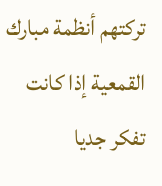تركتهم أنظمة مبارك القمعية إذا كانت تفكر جديا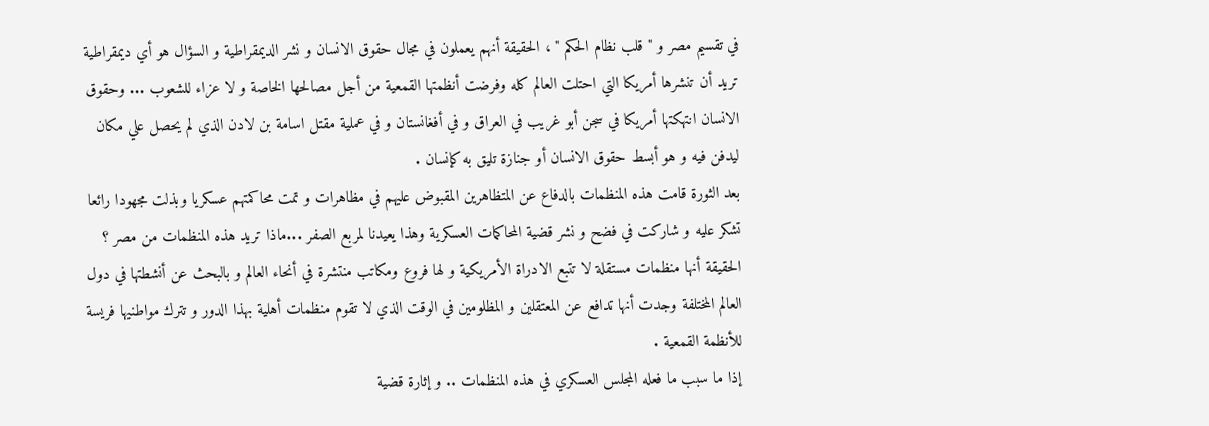في تقسيم مصر و " قلب نظام الحكم " ، الحقيقة أنهم يعملون في مجال حقوق الانسان و نشر الديمقراطية و السؤال هو أي ديمقراطية تريد أن تنشرها أمريكا التي احتلت العالم كله وفرضت أنظمتها القمعية من أجل مصالحها الخاصة و لا عزاء للشعوب ... وحقوق الانسان انتهكتها أمريكا في سجن أبو غريب في العراق و في أفغانستان و في عملية مقتل اسامة بن لادن الذي لم يحصل علي مكان ليدفن فيه و هو أبسط حقوق الانسان أو جنازة تليق به كإنسان .
بعد الثورة قامت هذه المنظمات بالدفاع عن المتظاهرين المقبوض عليهم في مظاهرات و تمت محاكمتهم عسكريا وبذلت مجهودا رائعا تشكر عليه و شاركت في فضح و نشر قضية المحاكمات العسكرية وهذا يعيدنا لمربع الصفر ...ماذا تريد هذه المنظمات من مصر ؟
الحقيقة أنها منظمات مستقلة لا تتبع الادراة الأمريكية و لها فروع ومكاتب منتشرة في أنحاء العالم و بالبحث عن أنشطتها في دول العالم المختلفة وجدت أنها تدافع عن المعتقلين و المظلومين في الوقت الذي لا تقوم منظمات أهلية بهذا الدور و تترك مواطنيها فريسة للأنظمة القمعية .
إذا ما سبب ما فعله المجلس العسكري في هذه المنظمات .. و إثارة قضية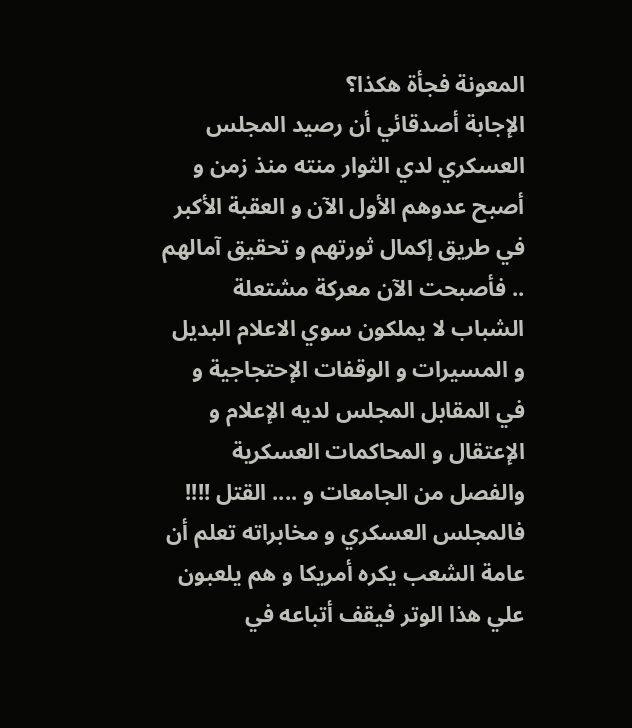المعونة فجأة هكذا؟
الإجابة أصدقائي أن رصيد المجلس العسكري لدي الثوار منته منذ زمن و أصبح عدوهم الأول الآن و العقبة الأكبر في طريق إكمال ثورتهم و تحقيق آمالهم .. فأصبحت الآن معركة مشتعلة الشباب لا يملكون سوي الاعلام البديل و المسيرات و الوقفات الإحتجاجية و في المقابل المجلس لديه الإعلام و الإعتقال و المحاكمات العسكرية والفصل من الجامعات و .... القتل !!!!
فالمجلس العسكري و مخابراته تعلم أن عامة الشعب يكره أمريكا و هم يلعبون علي هذا الوتر فيقف أتباعه في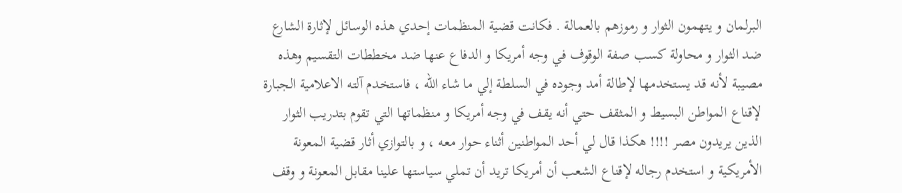البرلمان و يتهمون الثوار و رموزهم بالعمالة . فكانت قضية المنظمات إحدي هذه الوسائل لإثارة الشارع ضد الثوار و محاولة كسب صفة الوقوف في وجه أمريكا و الدفاع عنها ضد مخططات التقسيم وهذه مصيبة لأنه قد يستخدمها لإطالة أمد وجوده في السلطة إلي ما شاء الله ، فاستخدم آلته الاعلامية الجبارة لإقناع المواطن البسيط و المثقف حتي أنه يقف في وجه أمريكا و منظماتها التي تقوم بتدريب الثوار الذين يريدون مصر !!!! هكذا قال لي أحد المواطنين أثناء حوار معه ، و بالتوازي أثار قضية المعونة الأمريكية و استخدم رجاله لإقناع الشعب أن أمريكا تريد أن تملي سياستها علينا مقابل المعونة و وقف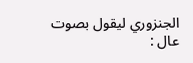الجنزوري ليقول بصوت عال :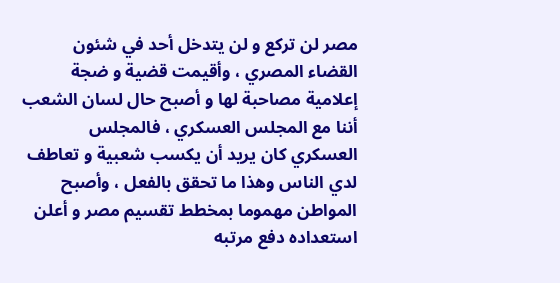مصر لن تركع و لن يتدخل أحد في شئون القضاء المصري ، وأقيمت قضية و ضجة إعلامية مصاحبة لها و أصبح حال لسان الشعب أننا مع المجلس العسكري ، فالمجلس العسكري كان يريد أن يكسب شعبية و تعاطف لدي الناس وهذا ما تحقق بالفعل ، وأصبح المواطن مهموما بمخطط تقسيم مصر و أعلن استعداده دفع مرتبه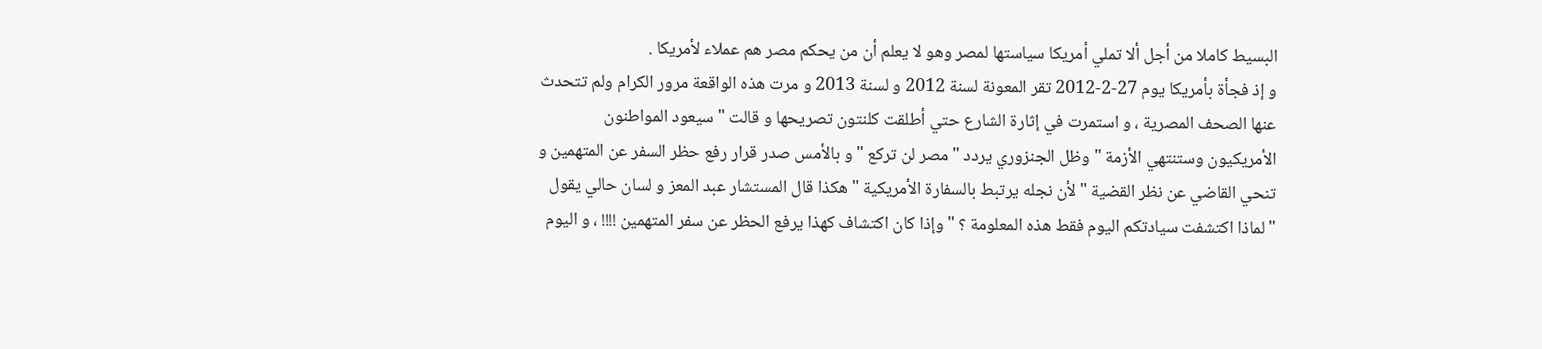البسيط كاملا من أجل ألا تملي أمريكا سياستها لمصر وهو لا يعلم أن من يحكم مصر هم عملاء لأمريكا .
و إذ فجأة بأمريكا يوم 27-2-2012 تقر المعونة لسنة 2012 و لسنة 2013 و مرت هذه الواقعة مرور الكرام ولم تتحدث عنها الصحف المصرية ، و استمرت في إثارة الشارع حتي أطلقت كلنتون تصريحها و قالت " سيعود المواطنون الأمريكيون وستنتهي الأزمة " وظل الجنزوري يردد " مصر لن تركع " و بالأمس صدر قرار رفع حظر السفر عن المتهمين و تنحي القاضي عن نظر القضية " لأن نجله يرتبط بالسفارة الأمريكية " هكذا قال المستشار عبد المعز و لسان حالي يقول "لماذا اكتشفت سيادتكم اليوم فقط هذه المعلومة ؟ " وإذا كان اكتشاف كهذا يرفع الحظر عن سفر المتهمين !!!! ، و اليوم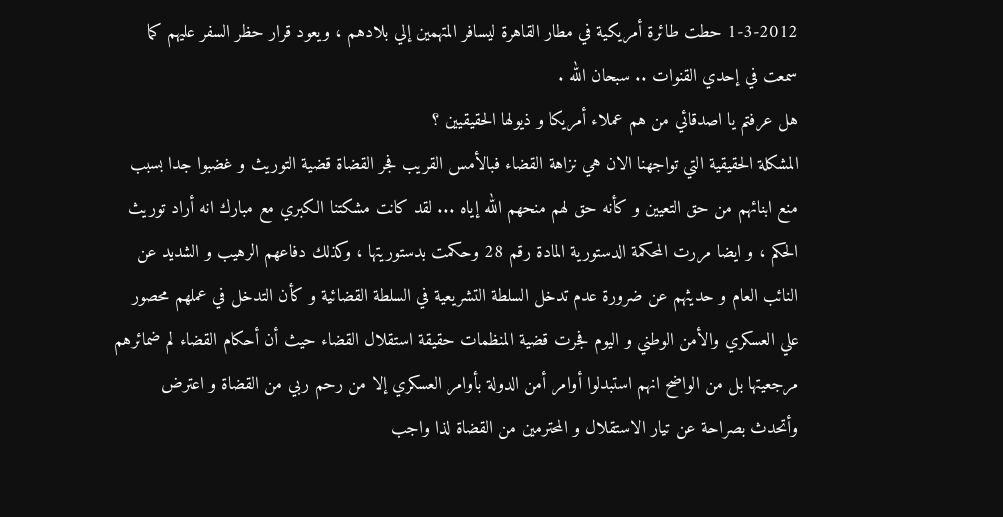1-3-2012 حطت طائرة أمريكية في مطار القاهرة ليسافر المتهمين إلي بلادهم ، ويعود قرار حظر السفر عليهم كما سمعت في إحدي القنوات .. سبحان الله .
هل عرفتم يا اصدقائي من هم عملاء أمريكا و ذيولها الحقيقيين ؟
المشكلة الحقيقية التي تواجهنا الان هي نزاهة القضاء فبالأمس القريب فجر القضاة قضية التوريث و غضبوا جدا بسبب منع ابنائهم من حق التعيين و كأنه حق لهم منحهم الله إياه ... لقد كانت مشكتنا الكبري مع مبارك انه أراد توريث الحكم ، و ايضا مررت المحكمة الدستورية المادة رقم 28 وحكمت بدستوريتها ، وكذلك دفاعهم الرهيب و الشديد عن النائب العام و حديثهم عن ضرورة عدم تدخل السلطة التشريعية في السلطة القضائية و كأن التدخل في عملهم محصور علي العسكري والأمن الوطني و اليوم فجرت قضية المنظمات حقيقة استقلال القضاء حيث أن أحكام القضاء لم ضمائرهم مرجعيتها بل من الواضح انهم استبدلوا أوامر أمن الدولة بأوامر العسكري إلا من رحم ربي من القضاة و اعترض وأتحدث بصراحة عن تيار الاستقلال و المحترمين من القضاة لذا واجب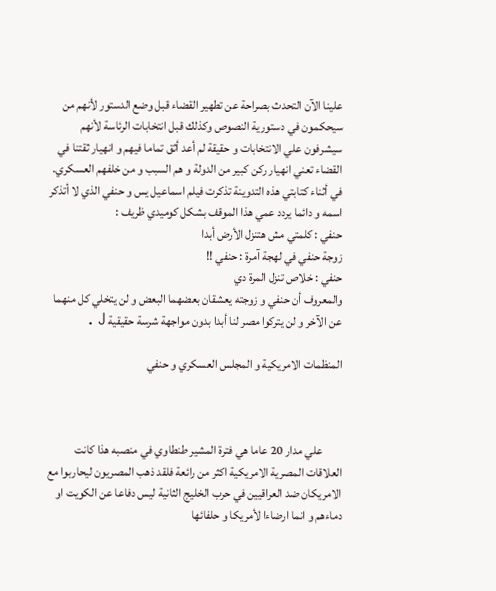علينا الآن التحدث بصراحة عن تطهير القضاء قبل وضع الدستور لأنهم من سيحكمون في دستورية النصوص وكذلك قبل انتخابات الرئاسة لأنهم سيشرفون علي الانتخابات و حقيقة لم أعد أثق تماما فيهم و انهيار ثقتنا في القضاء تعني انهيار ركن كبير من الدولة و هم السبب و من خلفهم العسكري.
في أثناء كتابتي هذه التدوينة تذكرت فيلم اسماعيل يس و حنفي الذي لا أتذكر اسمه و دائما يردد عمي هذا الموقف بشكل كوميدي ظريف :
حنفي : كلمتي مش هتنزل الأرض أبدا
زوجة حنفي في لهجة آمرة : حنفي !!
حنفي : خلاص تنزل المرة دي
والمعروف أن حنفي و زوجته يعشقان بعضهما البعض و لن يتخلي كل منهما عن الآخر و لن يتركوا مصر لنا أبدا بدون مواجهة شرسة حقيقية J .

المنظمات الامريكية و المجلس العسكري و حنفي



        علي مدار 20 عاما هي فترة المشير طنطاوي في منصبه هذا كانت العلاقات المصرية الامريكية اكثر من رائعة فلقد ذهب المصريون ليحاربوا مع الامريكان ضد العراقيين في حرب الخليج الثانية ليس دفاعا عن الكويت او دماءهم و انما ارضاءا لأمريكا و حلفائها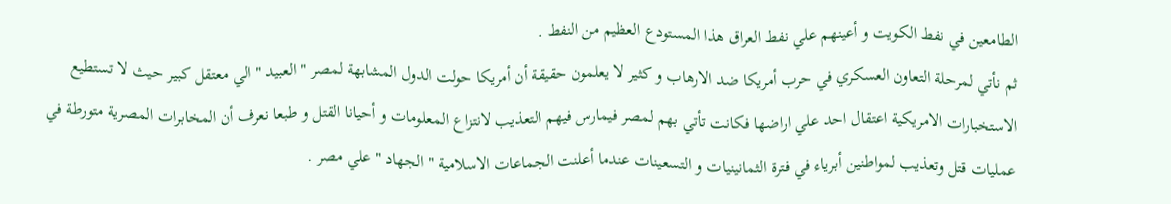الطامعين في نفط الكويت و أعينهم علي نفط العراق هذا المستودع العظيم من النفط .
ثم نأتي لمرحلة التعاون العسكري في حرب أمريكا ضد الارهاب و كثير لا يعلمون حقيقة أن أمريكا حولت الدول المشابهة لمصر " العبيد " الي معتقل كبير حيث لا تستطيع الاستخبارات الامريكية اعتقال احد علي اراضها فكانت تأتي بهم لمصر فيمارس فيهم التعذيب لانتزاع المعلومات و أحيانا القتل و طبعا نعرف أن المخابرات المصرية متورطة في عمليات قتل وتعذيب لمواطنين أبرياء في فترة الثمانينيات و التسعينات عندما أعلنت الجماعات الاسلامية " الجهاد " علي مصر .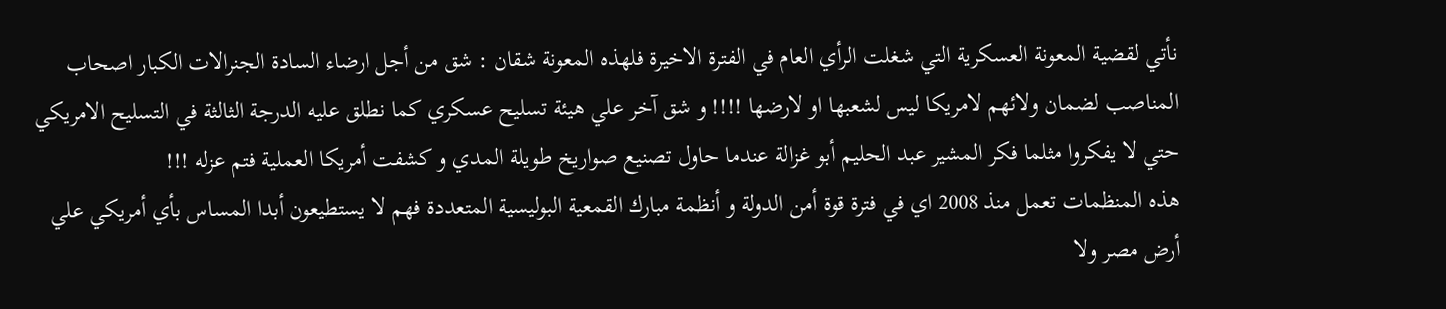نأتي لقضية المعونة العسكرية التي شغلت الرأي العام في الفترة الاخيرة فلهذه المعونة شقان : شق من أجل ارضاء السادة الجنرالات الكبار اصحاب المناصب لضمان ولائهم لامريكا ليس لشعبها او لارضها !!!! و شق آخر علي هيئة تسليح عسكري كما نطلق عليه الدرجة الثالثة في التسليح الامريكي حتي لا يفكروا مثلما فكر المشير عبد الحليم أبو غزالة عندما حاول تصنيع صواريخ طويلة المدي و كشفت أمريكا العملية فتم عزله !!!
هذه المنظمات تعمل منذ 2008 اي في فترة قوة أمن الدولة و أنظمة مبارك القمعية البوليسية المتعددة فهم لا يستطيعون أبدا المساس بأي أمريكي علي أرض مصر ولا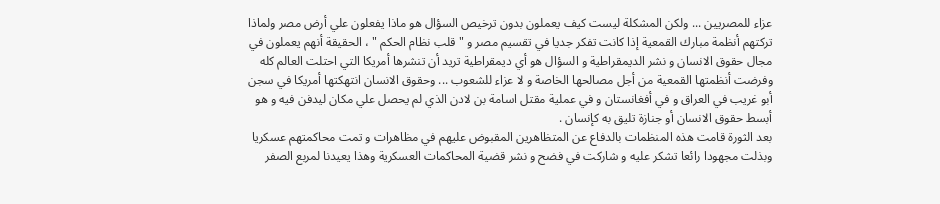عزاء للمصريين ... ولكن المشكلة ليست كيف يعملون بدون ترخيص السؤال هو ماذا يفعلون علي أرض مصر ولماذا تركتهم أنظمة مبارك القمعية إذا كانت تفكر جديا في تقسيم مصر و " قلب نظام الحكم " ، الحقيقة أنهم يعملون في مجال حقوق الانسان و نشر الديمقراطية و السؤال هو أي ديمقراطية تريد أن تنشرها أمريكا التي احتلت العالم كله وفرضت أنظمتها القمعية من أجل مصالحها الخاصة و لا عزاء للشعوب ... وحقوق الانسان انتهكتها أمريكا في سجن أبو غريب في العراق و في أفغانستان و في عملية مقتل اسامة بن لادن الذي لم يحصل علي مكان ليدفن فيه و هو أبسط حقوق الانسان أو جنازة تليق به كإنسان .
بعد الثورة قامت هذه المنظمات بالدفاع عن المتظاهرين المقبوض عليهم في مظاهرات و تمت محاكمتهم عسكريا وبذلت مجهودا رائعا تشكر عليه و شاركت في فضح و نشر قضية المحاكمات العسكرية وهذا يعيدنا لمربع الصفر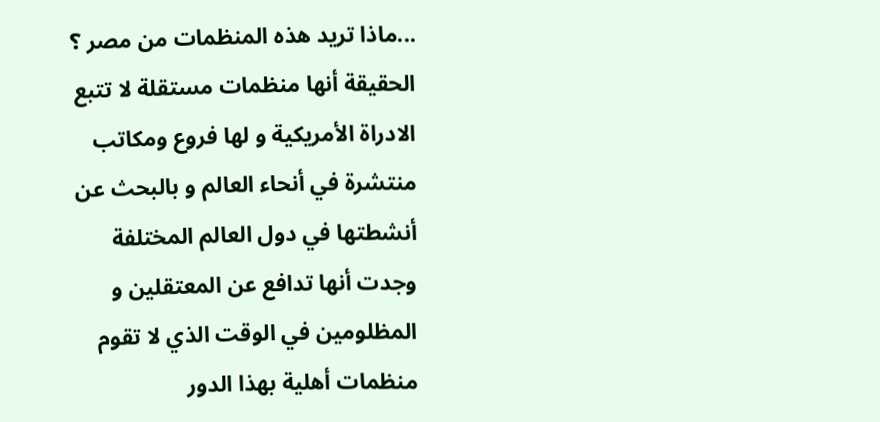...ماذا تريد هذه المنظمات من مصر ؟
الحقيقة أنها منظمات مستقلة لا تتبع الادراة الأمريكية و لها فروع ومكاتب منتشرة في أنحاء العالم و بالبحث عن أنشطتها في دول العالم المختلفة وجدت أنها تدافع عن المعتقلين و المظلومين في الوقت الذي لا تقوم منظمات أهلية بهذا الدور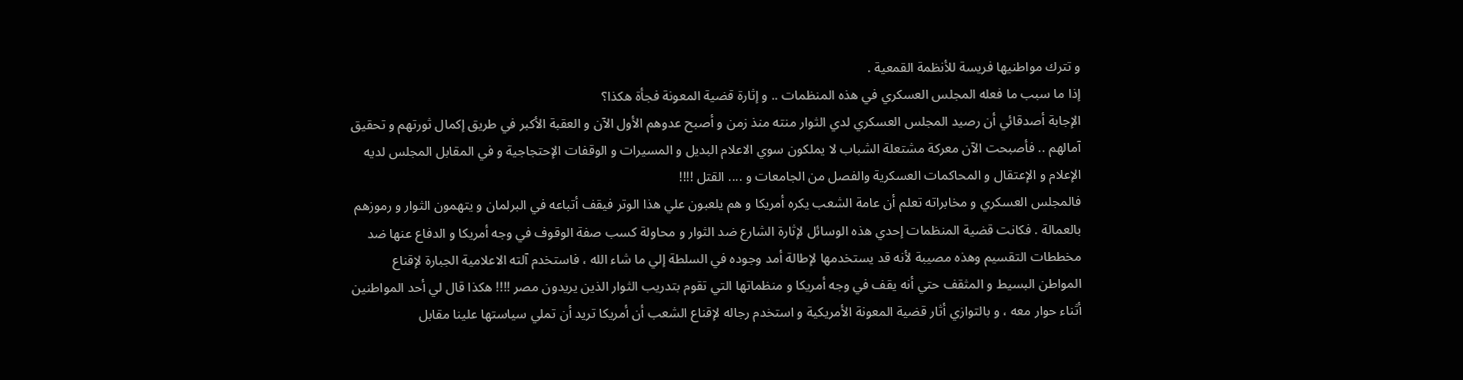و تترك مواطنيها فريسة للأنظمة القمعية .
إذا ما سبب ما فعله المجلس العسكري في هذه المنظمات .. و إثارة قضية المعونة فجأة هكذا؟
الإجابة أصدقائي أن رصيد المجلس العسكري لدي الثوار منته منذ زمن و أصبح عدوهم الأول الآن و العقبة الأكبر في طريق إكمال ثورتهم و تحقيق آمالهم .. فأصبحت الآن معركة مشتعلة الشباب لا يملكون سوي الاعلام البديل و المسيرات و الوقفات الإحتجاجية و في المقابل المجلس لديه الإعلام و الإعتقال و المحاكمات العسكرية والفصل من الجامعات و .... القتل !!!!
فالمجلس العسكري و مخابراته تعلم أن عامة الشعب يكره أمريكا و هم يلعبون علي هذا الوتر فيقف أتباعه في البرلمان و يتهمون الثوار و رموزهم بالعمالة . فكانت قضية المنظمات إحدي هذه الوسائل لإثارة الشارع ضد الثوار و محاولة كسب صفة الوقوف في وجه أمريكا و الدفاع عنها ضد مخططات التقسيم وهذه مصيبة لأنه قد يستخدمها لإطالة أمد وجوده في السلطة إلي ما شاء الله ، فاستخدم آلته الاعلامية الجبارة لإقناع المواطن البسيط و المثقف حتي أنه يقف في وجه أمريكا و منظماتها التي تقوم بتدريب الثوار الذين يريدون مصر !!!! هكذا قال لي أحد المواطنين أثناء حوار معه ، و بالتوازي أثار قضية المعونة الأمريكية و استخدم رجاله لإقناع الشعب أن أمريكا تريد أن تملي سياستها علينا مقابل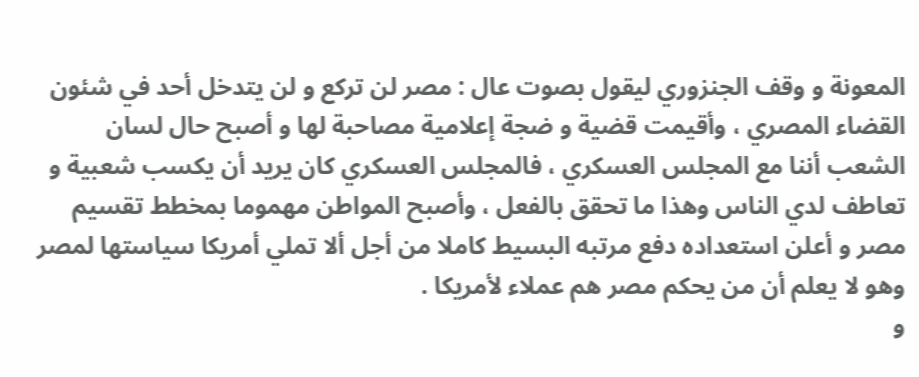المعونة و وقف الجنزوري ليقول بصوت عال : مصر لن تركع و لن يتدخل أحد في شئون القضاء المصري ، وأقيمت قضية و ضجة إعلامية مصاحبة لها و أصبح حال لسان الشعب أننا مع المجلس العسكري ، فالمجلس العسكري كان يريد أن يكسب شعبية و تعاطف لدي الناس وهذا ما تحقق بالفعل ، وأصبح المواطن مهموما بمخطط تقسيم مصر و أعلن استعداده دفع مرتبه البسيط كاملا من أجل ألا تملي أمريكا سياستها لمصر وهو لا يعلم أن من يحكم مصر هم عملاء لأمريكا .
و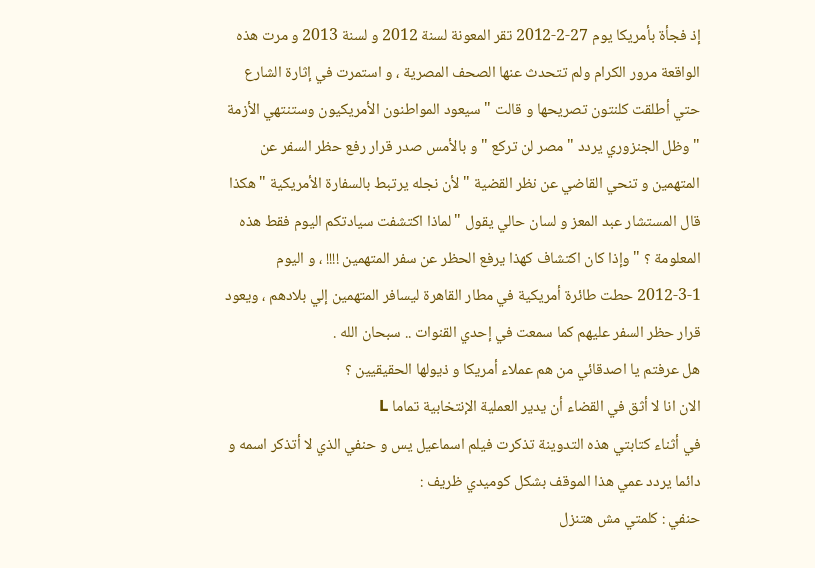إذ فجأة بأمريكا يوم 27-2-2012 تقر المعونة لسنة 2012 و لسنة 2013 و مرت هذه الواقعة مرور الكرام ولم تتحدث عنها الصحف المصرية ، و استمرت في إثارة الشارع حتي أطلقت كلنتون تصريحها و قالت " سيعود المواطنون الأمريكيون وستنتهي الأزمة " وظل الجنزوري يردد " مصر لن تركع " و بالأمس صدر قرار رفع حظر السفر عن المتهمين و تنحي القاضي عن نظر القضية " لأن نجله يرتبط بالسفارة الأمريكية " هكذا قال المستشار عبد المعز و لسان حالي يقول "لماذا اكتشفت سيادتكم اليوم فقط هذه المعلومة ؟ " وإذا كان اكتشاف كهذا يرفع الحظر عن سفر المتهمين !!!! ، و اليوم 1-3-2012 حطت طائرة أمريكية في مطار القاهرة ليسافر المتهمين إلي بلادهم ، ويعود قرار حظر السفر عليهم كما سمعت في إحدي القنوات .. سبحان الله .
هل عرفتم يا اصدقائي من هم عملاء أمريكا و ذيولها الحقيقيين ؟
الان انا لا أثق في القضاء أن يدير العملية الإنتخابية تماما L
في أثناء كتابتي هذه التدوينة تذكرت فيلم اسماعيل يس و حنفي الذي لا أتذكر اسمه و دائما يردد عمي هذا الموقف بشكل كوميدي ظريف :
حنفي : كلمتي مش هتنزل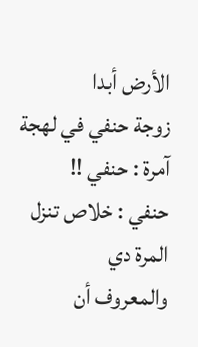الأرض أبدا
زوجة حنفي في لهجة آمرة : حنفي !!
حنفي : خلاص تنزل المرة دي
والمعروف أن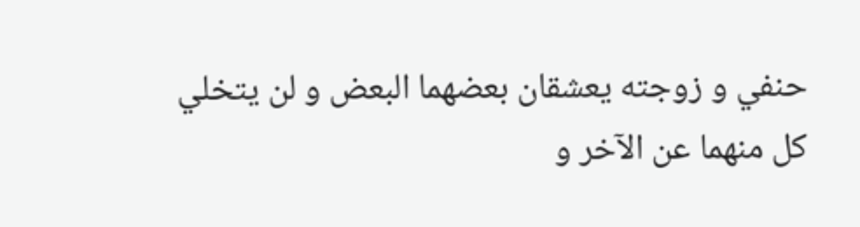حنفي و زوجته يعشقان بعضهما البعض و لن يتخلي كل منهما عن الآخر و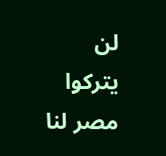لن يتركوا مصر لنا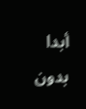أبدا بدون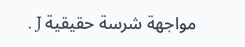مواجهة شرسة حقيقية J .